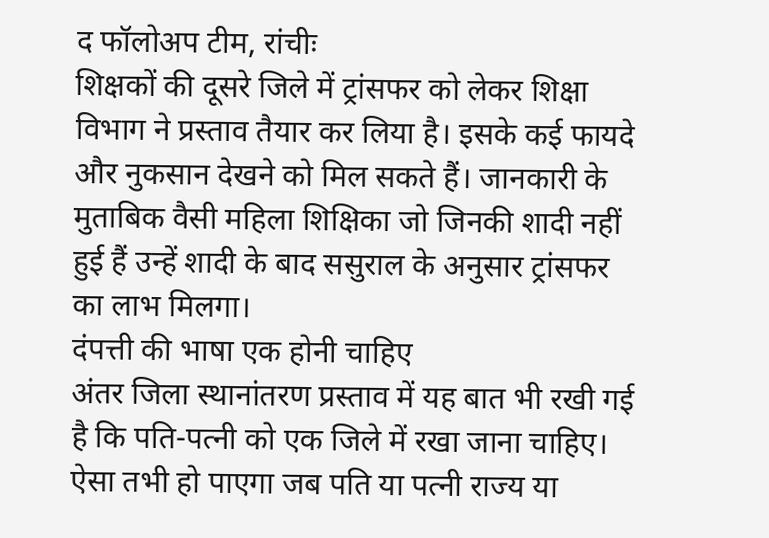द फॉलोअप टीम, रांचीः
शिक्षकों की दूसरे जिले में ट्रांसफर को लेकर शिक्षा विभाग ने प्रस्ताव तैयार कर लिया है। इसके कई फायदे और नुकसान देखने को मिल सकते हैं। जानकारी के मुताबिक वैसी महिला शिक्षिका जो जिनकी शादी नहीं हुई हैं उन्हें शादी के बाद ससुराल के अनुसार ट्रांसफर का लाभ मिलगा।
दंपत्ती की भाषा एक होनी चाहिए
अंतर जिला स्थानांतरण प्रस्ताव में यह बात भी रखी गई है कि पति-पत्नी को एक जिले में रखा जाना चाहिए। ऐसा तभी हो पाएगा जब पति या पत्नी राज्य या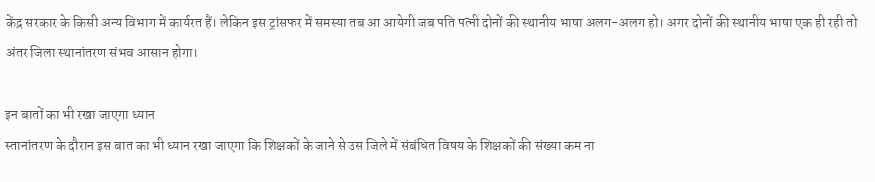केंद्र सरकार के किसी अन्य विभाग में कार्यरत हैं। लेकिन इस ट्रांसफर में समस्या तब आ आयेगी जब पति पत्नी दोनों की स्थानीय भाषा अलग-अलग हो। अगर दोनों की स्थानीय भाषा एक ही रही तो अंतर जिला स्थानांतरण संभव आसान होगा।

इन बातों का भी रखा जाएगा ध्यान
स्तानांतरण के दौरान इस बात का भी ध्यान रखा जाएगा कि शिक्षकों के जाने से उस जिले में संबंधित विषय के शिक्षकों की संख्या कम ना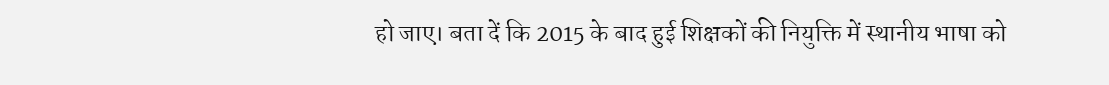हो जाए। बता दें कि 2015 के बाद हुई शिक्षकों की नियुक्ति में स्थानीय भाषा को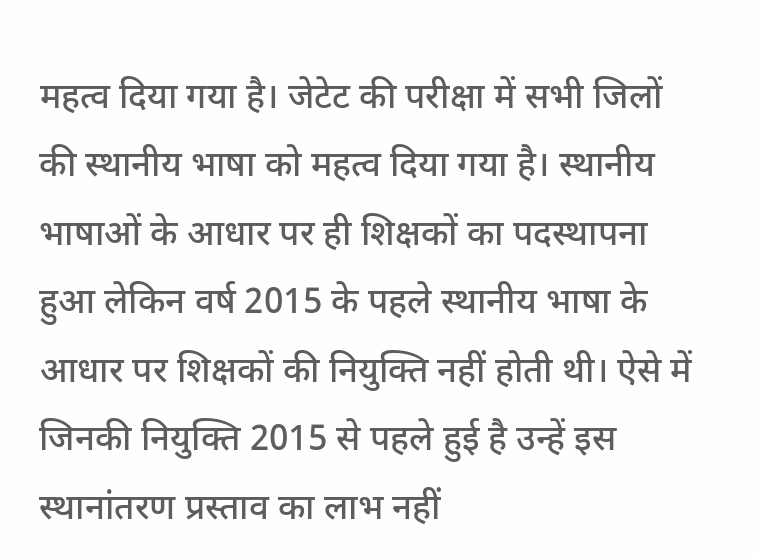महत्व दिया गया है। जेटेट की परीक्षा में सभी जिलों की स्थानीय भाषा को महत्व दिया गया है। स्थानीय भाषाओं के आधार पर ही शिक्षकों का पदस्थापना हुआ लेकिन वर्ष 2015 के पहले स्थानीय भाषा के आधार पर शिक्षकों की नियुक्ति नहीं होती थी। ऐसे में जिनकी नियुक्ति 2015 से पहले हुई है उन्हें इस स्थानांतरण प्रस्ताव का लाभ नहीं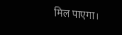मिल पाएगा।